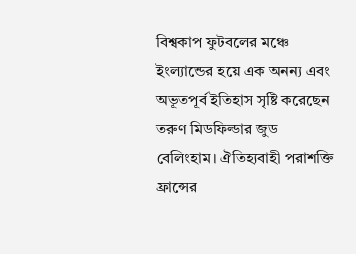বিশ্বকাপ ফুটবলের মঞ্চে ইংল্যান্ডের হয়ে এক অনন্য এবং অভূতপূর্ব ইতিহাস সৃষ্টি করেছেন তরুণ মিডফিল্ডার জুড বেলিংহাম। ঐতিহ্যবাহী পরাশক্তি ফ্রান্সের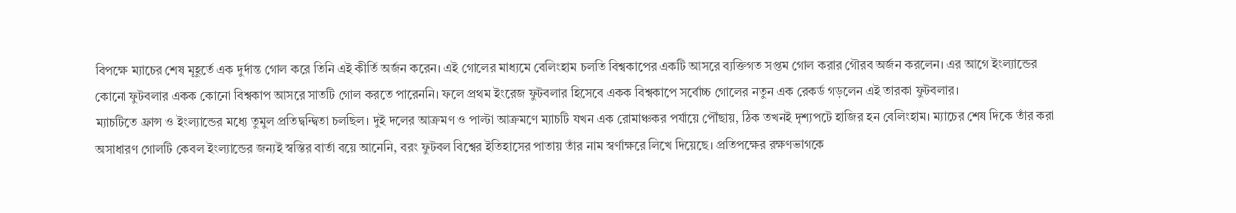বিপক্ষে ম্যাচের শেষ মূহূর্তে এক দুর্দান্ত গোল করে তিনি এই কীর্তি অর্জন করেন। এই গোলের মাধ্যমে বেলিংহাম চলতি বিশ্বকাপের একটি আসরে ব্যক্তিগত সপ্তম গোল করার গৌরব অর্জন করলেন। এর আগে ইংল্যান্ডের কোনো ফুটবলার একক কোনো বিশ্বকাপ আসরে সাতটি গোল করতে পারেননি। ফলে প্রথম ইংরেজ ফুটবলার হিসেবে একক বিশ্বকাপে সর্বোচ্চ গোলের নতুন এক রেকর্ড গড়লেন এই তারকা ফুটবলার।
ম্যাচটিতে ফ্রান্স ও ইংল্যান্ডের মধ্যে তুমুল প্রতিদ্বন্দ্বিতা চলছিল। দুই দলের আক্রমণ ও পাল্টা আক্রমণে ম্যাচটি যখন এক রোমাঞ্চকর পর্যায়ে পৌঁছায়, ঠিক তখনই দৃশ্যপটে হাজির হন বেলিংহাম। ম্যাচের শেষ দিকে তাঁর করা অসাধারণ গোলটি কেবল ইংল্যান্ডের জন্যই স্বস্তির বার্তা বয়ে আনেনি, বরং ফুটবল বিশ্বের ইতিহাসের পাতায় তাঁর নাম স্বর্ণাক্ষরে লিখে দিয়েছে। প্রতিপক্ষের রক্ষণভাগকে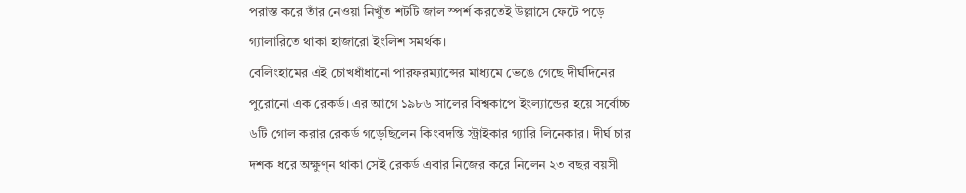পরাস্ত করে তাঁর নেওয়া নিখুঁত শটটি জাল স্পর্শ করতেই উল্লাসে ফেটে পড়ে গ্যালারিতে থাকা হাজারো ইংলিশ সমর্থক।
বেলিংহামের এই চোখধাঁধানো পারফরম্যান্সের মাধ্যমে ভেঙে গেছে দীর্ঘদিনের পুরোনো এক রেকর্ড। এর আগে ১৯৮৬ সালের বিশ্বকাপে ইংল্যান্ডের হয়ে সর্বোচ্চ ৬টি গোল করার রেকর্ড গড়েছিলেন কিংবদন্তি স্ট্রাইকার গ্যারি লিনেকার। দীর্ঘ চার দশক ধরে অক্ষুণ্ন থাকা সেই রেকর্ড এবার নিজের করে নিলেন ২৩ বছর বয়সী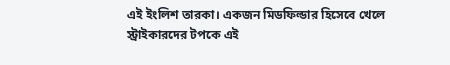এই ইংলিশ তারকা। একজন মিডফিল্ডার হিসেবে খেলে স্ট্রাইকারদের টপকে এই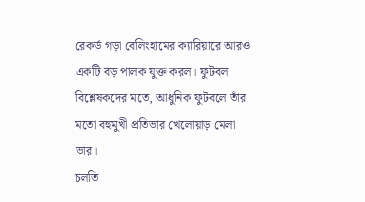রেকর্ড গড়া বেলিংহামের ক্যারিয়ারে আরও একটি বড় পালক যুক্ত করল। ফুটবল বিশ্লেষকদের মতে, আধুনিক ফুটবলে তাঁর মতো বহুমুখী প্রতিভার খেলোয়াড় মেলা ভার।
চলতি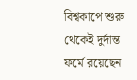বিশ্বকাপে শুরু থেকেই দুর্দান্ত ফর্মে রয়েছেন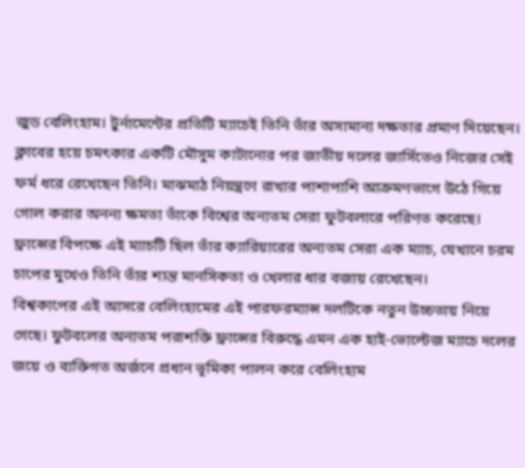জুড বেলিংহাম। টুর্নামেন্টের প্রতিটি ম্যাচেই তিনি তাঁর অসামান্য দক্ষতার প্রমাণ দিয়েছেন। ক্লাবের হয়ে চমৎকার একটি মৌসুম কাটানোর পর জাতীয় দলের জার্সিতেও নিজের সেই ফর্ম ধরে রেখেছেন তিনি। মাঝমাঠ নিয়ন্ত্রণে রাখার পাশাপাশি আক্রমণভাগে উঠে গিয়ে গোল করার অনন্য ক্ষমতা তাঁকে বিশ্বের অন্যতম সেরা ফুটবলারে পরিণত করেছে। ফ্রান্সের বিপক্ষে এই ম্যাচটি ছিল তাঁর ক্যারিয়ারের অন্যতম সেরা এক ম্যাচ, যেখানে চরম চাপের মুখেও তিনি তাঁর শান্ত মানসিকতা ও খেলার ধার বজায় রেখেছেন।
বিশ্বকাপের এই আসরে বেলিংহামের এই পারফরম্যান্স দলটিকে নতুন উচ্চতায় নিয়ে গেছে। ফুটবলের অন্যতম পরাশক্তি ফ্রান্সের বিরুদ্ধে এমন এক হাই-ভোল্টেজ ম্যাচে দলের জয়ে ও ব্যক্তিগত অর্জনে প্রধান ভূমিকা পালন করে বেলিংহাম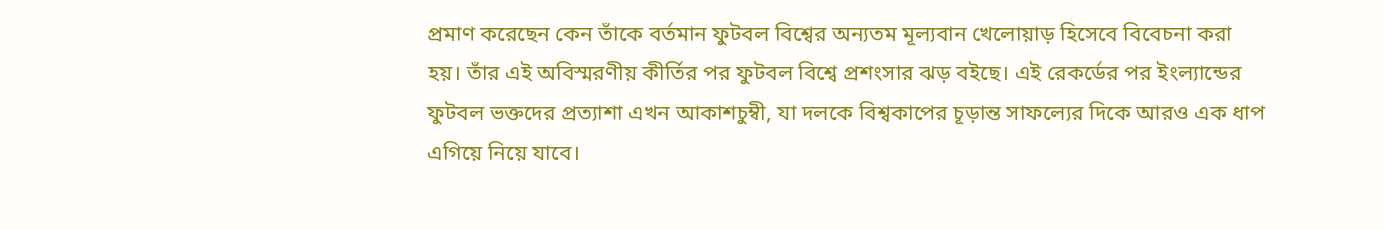প্রমাণ করেছেন কেন তাঁকে বর্তমান ফুটবল বিশ্বের অন্যতম মূল্যবান খেলোয়াড় হিসেবে বিবেচনা করা হয়। তাঁর এই অবিস্মরণীয় কীর্তির পর ফুটবল বিশ্বে প্রশংসার ঝড় বইছে। এই রেকর্ডের পর ইংল্যান্ডের ফুটবল ভক্তদের প্রত্যাশা এখন আকাশচুম্বী, যা দলকে বিশ্বকাপের চূড়ান্ত সাফল্যের দিকে আরও এক ধাপ এগিয়ে নিয়ে যাবে।